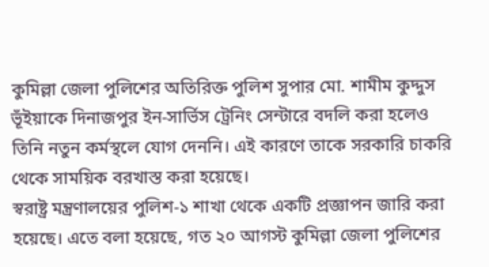কুমিল্লা জেলা পুলিশের অতিরিক্ত পুলিশ সুপার মো. শামীম কুদ্দুস ভূঁইয়াকে দিনাজপুর ইন-সার্ভিস ট্রেনিং সেন্টারে বদলি করা হলেও তিনি নতুন কর্মস্থলে যোগ দেননি। এই কারণে তাকে সরকারি চাকরি থেকে সাময়িক বরখাস্ত করা হয়েছে।
স্বরাষ্ট্র মন্ত্রণালয়ের পুলিশ-১ শাখা থেকে একটি প্রজ্ঞাপন জারি করা হয়েছে। এতে বলা হয়েছে, গত ২০ আগস্ট কুমিল্লা জেলা পুলিশের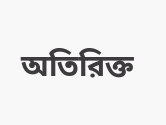অতিরিক্ত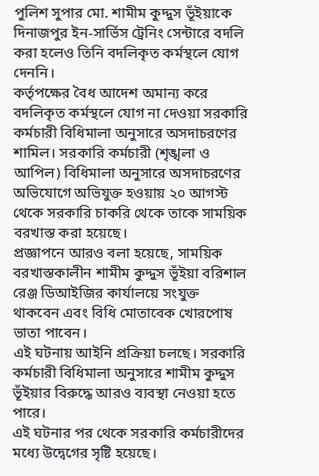পুলিশ সুপার মো. শামীম কুদ্দুস ভূঁইয়াকে দিনাজপুর ইন-সার্ভিস ট্রেনিং সেন্টারে বদলি করা হলেও তিনি বদলিকৃত কর্মস্থলে যোগ দেননি।
কর্তৃপক্ষের বৈধ আদেশ অমান্য করে বদলিকৃত কর্মস্থলে যোগ না দেওয়া সরকারি কর্মচারী বিধিমালা অনুসারে অসদাচরণের শামিল। সরকারি কর্মচারী (শৃঙ্খলা ও আপিল) বিধিমালা অনুসারে অসদাচরণের অভিযোগে অভিযুক্ত হওয়ায় ২০ আগস্ট থেকে সরকারি চাকরি থেকে তাকে সাময়িক বরখাস্ত করা হয়েছে।
প্রজ্ঞাপনে আরও বলা হয়েছে, সাময়িক বরখাস্তকালীন শামীম কুদ্দুস ভূঁইয়া বরিশাল রেঞ্জ ডিআইজির কার্যালয়ে সংযুক্ত থাকবেন এবং বিধি মোতাবেক খোরপোষ ভাতা পাবেন।
এই ঘটনায় আইনি প্রক্রিয়া চলছে। সরকারি কর্মচারী বিধিমালা অনুসারে শামীম কুদ্দুস ভূঁইয়ার বিরুদ্ধে আরও ব্যবস্থা নেওয়া হতে পারে।
এই ঘটনার পর থেকে সরকারি কর্মচারীদের মধ্যে উদ্বেগের সৃষ্টি হয়েছে।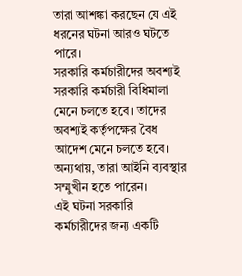তারা আশঙ্কা করছেন যে এই ধরনের ঘটনা আরও ঘটতে পারে।
সরকারি কর্মচারীদের অবশ্যই সরকারি কর্মচারী বিধিমালা মেনে চলতে হবে। তাদের অবশ্যই কর্তৃপক্ষের বৈধ আদেশ মেনে চলতে হবে। অন্যথায়, তারা আইনি ব্যবস্থার সম্মুখীন হতে পারেন।
এই ঘটনা সরকারি কর্মচারীদের জন্য একটি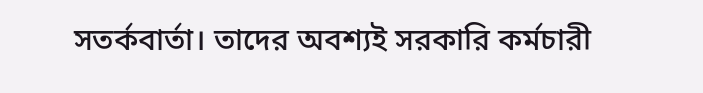সতর্কবার্তা। তাদের অবশ্যই সরকারি কর্মচারী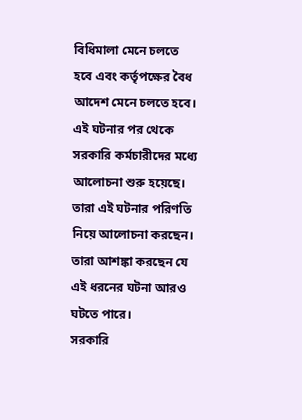বিধিমালা মেনে চলতে হবে এবং কর্তৃপক্ষের বৈধ আদেশ মেনে চলতে হবে।
এই ঘটনার পর থেকে সরকারি কর্মচারীদের মধ্যে আলোচনা শুরু হয়েছে। তারা এই ঘটনার পরিণতি নিয়ে আলোচনা করছেন। তারা আশঙ্কা করছেন যে এই ধরনের ঘটনা আরও ঘটতে পারে।
সরকারি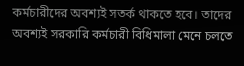কর্মচারীদের অবশ্যই সতর্ক থাকতে হবে। তাদের অবশ্যই সরকারি কর্মচারী বিধিমালা মেনে চলতে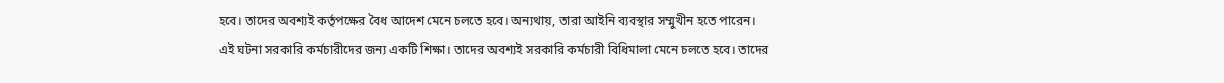হবে। তাদের অবশ্যই কর্তৃপক্ষের বৈধ আদেশ মেনে চলতে হবে। অন্যথায়, তারা আইনি ব্যবস্থার সম্মুখীন হতে পারেন।
এই ঘটনা সরকারি কর্মচারীদের জন্য একটি শিক্ষা। তাদের অবশ্যই সরকারি কর্মচারী বিধিমালা মেনে চলতে হবে। তাদের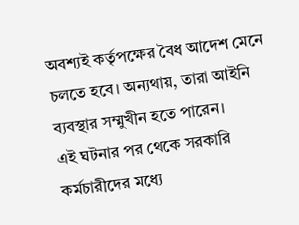অবশ্যই কর্তৃপক্ষের বৈধ আদেশ মেনে চলতে হবে। অন্যথায়, তারা আইনি ব্যবস্থার সম্মুখীন হতে পারেন।
এই ঘটনার পর থেকে সরকারি কর্মচারীদের মধ্যে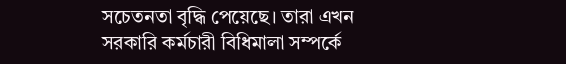সচেতনতা বৃদ্ধি পেয়েছে। তারা এখন সরকারি কর্মচারী বিধিমালা সম্পর্কে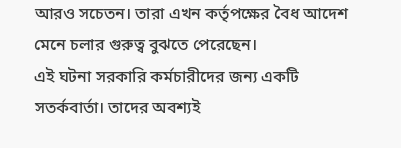আরও সচেতন। তারা এখন কর্তৃপক্ষের বৈধ আদেশ মেনে চলার গুরুত্ব বুঝতে পেরেছেন।
এই ঘটনা সরকারি কর্মচারীদের জন্য একটি সতর্কবার্তা। তাদের অবশ্যই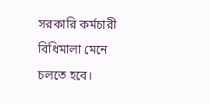সরকারি কর্মচারী বিধিমালা মেনে চলতে হবে।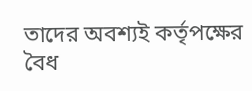তাদের অবশ্যই কর্তৃপক্ষের বৈধ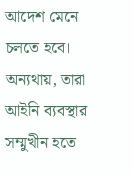আদেশ মেনে চলতে হবে। অন্যথায়, তারা আইনি ব্যবস্থার সম্মুখীন হতে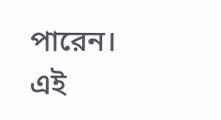পারেন।
এই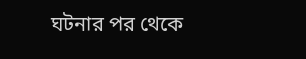ঘটনার পর থেকে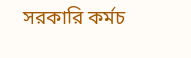সরকারি কর্মচ